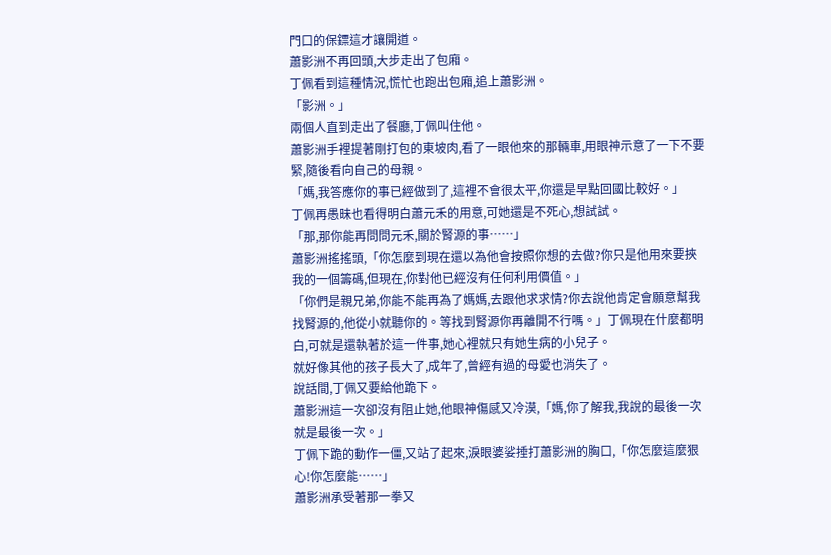門口的保鏢這才讓開道。
蕭影洲不再回頭,大步走出了包廂。
丁佩看到這種情況,慌忙也跑出包廂,追上蕭影洲。
「影洲。」
兩個人直到走出了餐廳,丁佩叫住他。
蕭影洲手裡提著剛打包的東坡肉,看了一眼他來的那輛車,用眼神示意了一下不要緊,隨後看向自己的母親。
「媽,我答應你的事已經做到了,這裡不會很太平,你還是早點回國比較好。」
丁佩再愚昧也看得明白蕭元禾的用意,可她還是不死心,想試試。
「那,那你能再問問元禾,關於腎源的事……」
蕭影洲搖搖頭,「你怎麼到現在還以為他會按照你想的去做?你只是他用來要挾我的一個籌碼,但現在,你對他已經沒有任何利用價值。」
「你們是親兄弟,你能不能再為了媽媽,去跟他求求情?你去說他肯定會願意幫我找腎源的,他從小就聽你的。等找到腎源你再離開不行嗎。」丁佩現在什麼都明白,可就是還執著於這一件事,她心裡就只有她生病的小兒子。
就好像其他的孩子長大了,成年了,曾經有過的母愛也消失了。
說話間,丁佩又要給他跪下。
蕭影洲這一次卻沒有阻止她,他眼神傷感又冷漠,「媽,你了解我,我說的最後一次就是最後一次。」
丁佩下跪的動作一僵,又站了起來,淚眼婆娑捶打蕭影洲的胸口,「你怎麼這麼狠心!你怎麼能……」
蕭影洲承受著那一拳又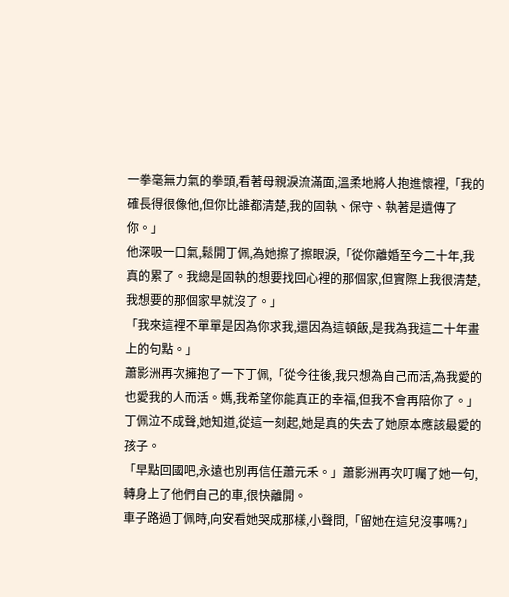一拳毫無力氣的拳頭,看著母親淚流滿面,溫柔地將人抱進懷裡,「我的確長得很像他,但你比誰都清楚,我的固執、保守、執著是遺傳了你。」
他深吸一口氣,鬆開丁佩,為她擦了擦眼淚,「從你離婚至今二十年,我真的累了。我總是固執的想要找回心裡的那個家,但實際上我很清楚,我想要的那個家早就沒了。」
「我來這裡不單單是因為你求我,還因為這頓飯,是我為我這二十年畫上的句點。」
蕭影洲再次擁抱了一下丁佩,「從今往後,我只想為自己而活,為我愛的也愛我的人而活。媽,我希望你能真正的幸福,但我不會再陪你了。」
丁佩泣不成聲,她知道,從這一刻起,她是真的失去了她原本應該最愛的孩子。
「早點回國吧,永遠也別再信任蕭元禾。」蕭影洲再次叮囑了她一句,轉身上了他們自己的車,很快離開。
車子路過丁佩時,向安看她哭成那樣,小聲問,「留她在這兒沒事嗎?」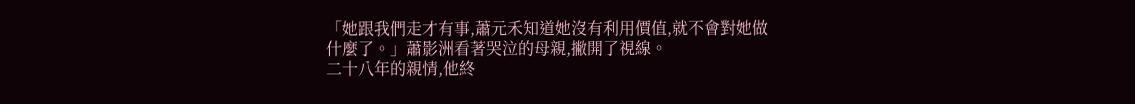「她跟我們走才有事,蕭元禾知道她沒有利用價值,就不會對她做什麼了。」蕭影洲看著哭泣的母親,撇開了視線。
二十八年的親情,他終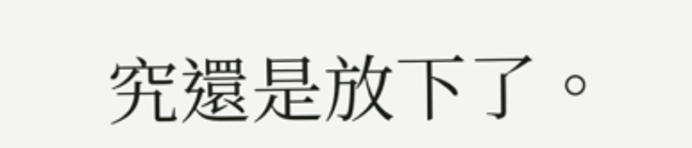究還是放下了。